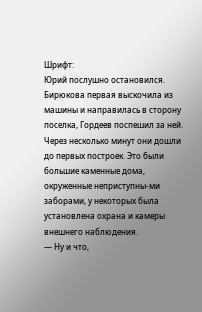Шрифт:
Юрий послушно остановился. Бирюкова первая выскочила из машины и направилась в сторону поселка, Гордеев поспешил за ней. Через несколько минут они дошли до первых построек. Это были большие каменные дома, окруженные неприступны-ми заборами, у некоторых была установлена охрана и камеры внешнего наблюдения.
— Ну и что,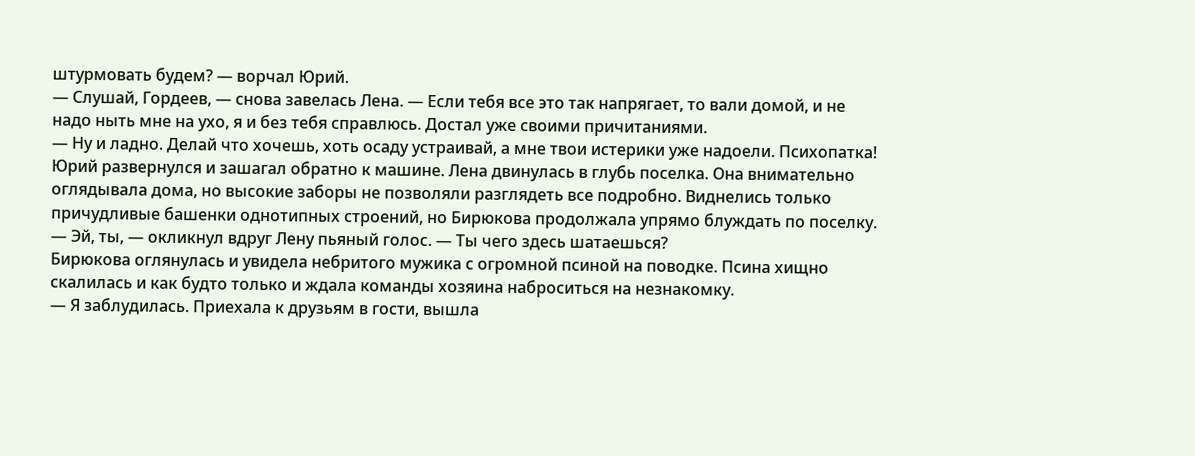штурмовать будем? — ворчал Юрий.
— Слушай, Гордеев, — снова завелась Лена. — Если тебя все это так напрягает, то вали домой, и не надо ныть мне на ухо, я и без тебя справлюсь. Достал уже своими причитаниями.
— Ну и ладно. Делай что хочешь, хоть осаду устраивай, а мне твои истерики уже надоели. Психопатка!
Юрий развернулся и зашагал обратно к машине. Лена двинулась в глубь поселка. Она внимательно оглядывала дома, но высокие заборы не позволяли разглядеть все подробно. Виднелись только причудливые башенки однотипных строений, но Бирюкова продолжала упрямо блуждать по поселку.
— Эй, ты, — окликнул вдруг Лену пьяный голос. — Ты чего здесь шатаешься?
Бирюкова оглянулась и увидела небритого мужика с огромной псиной на поводке. Псина хищно скалилась и как будто только и ждала команды хозяина наброситься на незнакомку.
— Я заблудилась. Приехала к друзьям в гости, вышла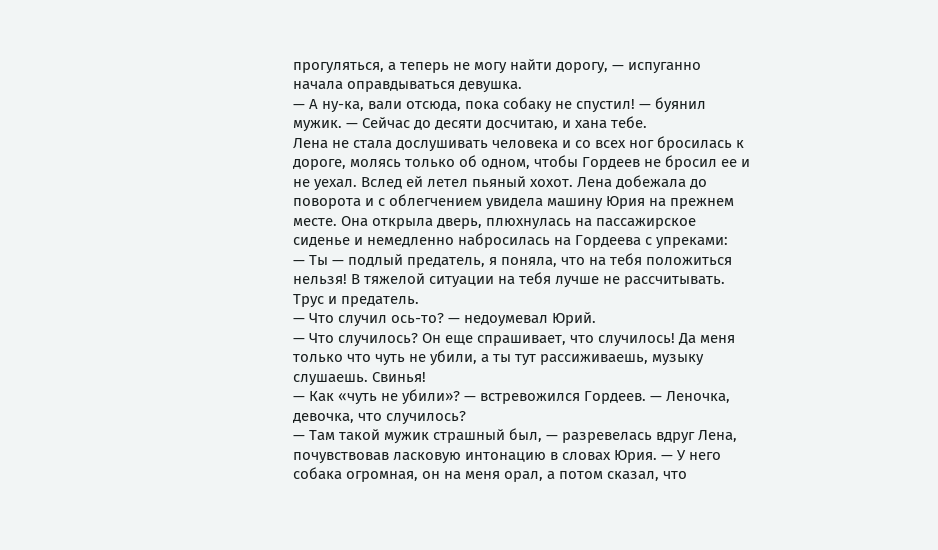прогуляться, а теперь не могу найти дорогу, — испуганно начала оправдываться девушка.
— А ну-ка, вали отсюда, пока собаку не спустил! — буянил мужик. — Сейчас до десяти досчитаю, и хана тебе.
Лена не стала дослушивать человека и со всех ног бросилась к дороге, молясь только об одном, чтобы Гордеев не бросил ее и не уехал. Вслед ей летел пьяный хохот. Лена добежала до поворота и с облегчением увидела машину Юрия на прежнем месте. Она открыла дверь, плюхнулась на пассажирское сиденье и немедленно набросилась на Гордеева с упреками:
— Ты — подлый предатель, я поняла, что на тебя положиться нельзя! В тяжелой ситуации на тебя лучше не рассчитывать. Трус и предатель.
— Что случил ось-то? — недоумевал Юрий.
— Что случилось? Он еще спрашивает, что случилось! Да меня только что чуть не убили, а ты тут рассиживаешь, музыку слушаешь. Свинья!
— Как «чуть не убили»? — встревожился Гордеев. — Леночка, девочка, что случилось?
— Там такой мужик страшный был, — разревелась вдруг Лена, почувствовав ласковую интонацию в словах Юрия. — У него собака огромная, он на меня орал, а потом сказал, что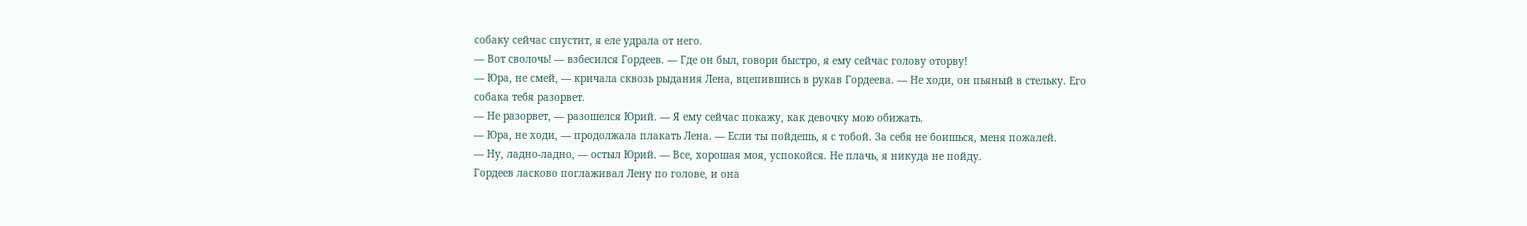собаку сейчас спустит, я еле удрала от него.
— Вот сволочь! — взбесился Гордеев. — Где он был, говори быстро, я ему сейчас голову оторву!
— Юра, не смей, — кричала сквозь рыдания Лена, вцепившись в рукав Гордеева. — Не ходи, он пьяный в стельку. Его собака тебя разорвет.
— Не разорвет, — разошелся Юрий. — Я ему сейчас покажу, как девочку мою обижать.
— Юра, не ходи, — продолжала плакать Лена. — Если ты пойдешь, я с тобой. За себя не боишься, меня пожалей.
— Ну, ладно-ладно, — остыл Юрий. — Все, хорошая моя, успокойся. Не плачь, я никуда не пойду.
Гордеев ласково поглаживал Лену по голове, и она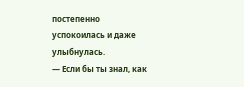постепенно успокоилась и даже улыбнулась.
— Если бы ты знал, как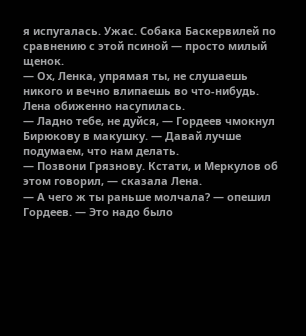я испугалась. Ужас. Собака Баскервилей по сравнению с этой псиной — просто милый щенок.
— Ох, Ленка, упрямая ты, не слушаешь никого и вечно влипаешь во что-нибудь.
Лена обиженно насупилась.
— Ладно тебе, не дуйся, — Гордеев чмокнул Бирюкову в макушку. — Давай лучше подумаем, что нам делать.
— Позвони Грязнову. Кстати, и Меркулов об этом говорил, — сказала Лена.
— А чего ж ты раньше молчала? — опешил Гордеев. — Это надо было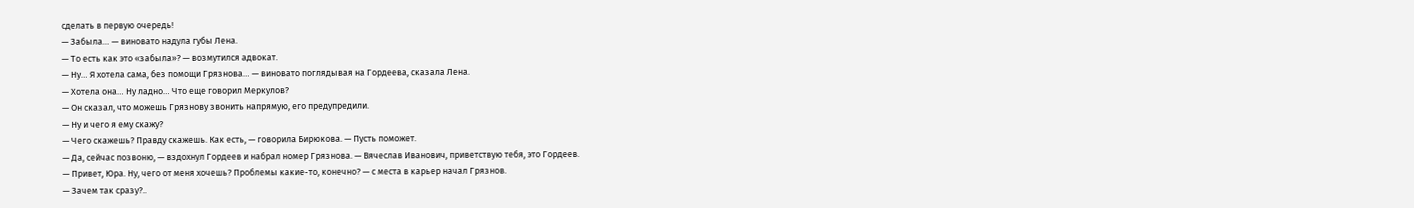сделать в первую очередь!
— Забыла… — виновато надула губы Лена.
— То есть как это «забыла»? — возмутился адвокат.
— Ну… Я хотела сама, без помощи Грязнова… — виновато поглядывая на Гордеева, сказала Лена.
— Хотела она… Ну ладно… Что еще говорил Меркулов?
— Он сказал, что можешь Грязнову звонить напрямую, его предупредили.
— Ну и чего я ему скажу?
— Чего скажешь? Правду скажешь. Как есть, — говорила Бирюкова. — Пусть поможет.
— Да, сейчас позвоню, — вздохнул Гордеев и набрал номер Грязнова. — Вячеслав Иванович, приветствую тебя, это Гордеев.
— Привет, Юра. Ну, чего от меня хочешь? Проблемы какие-то, конечно? — с места в карьер начал Грязнов.
— Зачем так сразу?..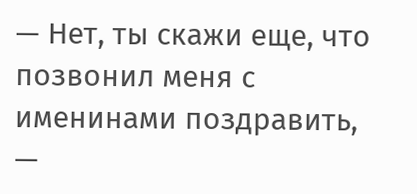— Нет, ты скажи еще, что позвонил меня с именинами поздравить, —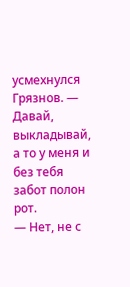усмехнулся Грязнов. — Давай, выкладывай, а то у меня и без тебя забот полон рот.
— Нет, не с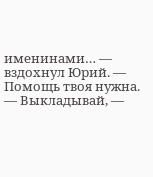именинами… — вздохнул Юрий. — Помощь твоя нужна.
— Выкладывай, —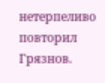нетерпеливо повторил Грязнов.